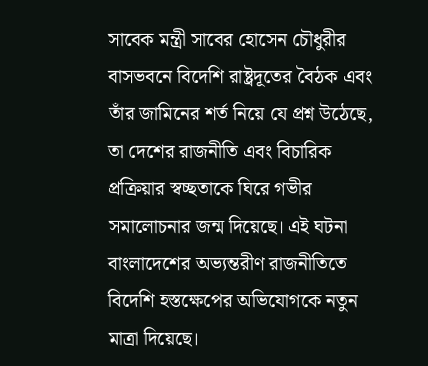সাবেক মন্ত্রী সাবের হোসেন চৌধুরীর বাসভবনে বিদেশি রাষ্ট্রদূতের বৈঠক এবং তাঁর জামিনের শর্ত নিয়ে যে প্রশ্ন উঠেছে, তা দেশের রাজনীতি এবং বিচারিক প্রক্রিয়ার স্বচ্ছতাকে ঘিরে গভীর সমালোচনার জন্ম দিয়েছে। এই ঘটনা বাংলাদেশের অভ্যন্তরীণ রাজনীতিতে বিদেশি হস্তক্ষেপের অভিযোগকে নতুন মাত্রা দিয়েছে।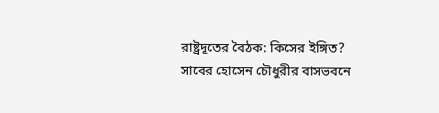রাষ্ট্রদূতের বৈঠক: কিসের ইঙ্গিত?
সাবের হোসেন চৌধুরীর বাসভবনে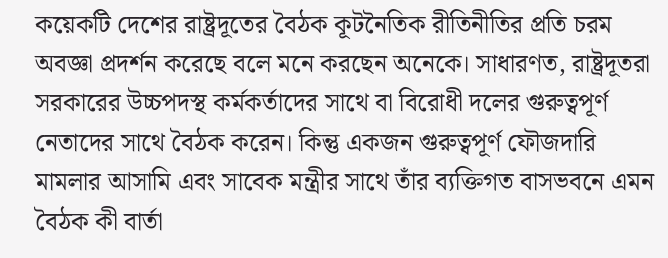কয়েকটি দেশের রাষ্ট্রদূতের বৈঠক কূটনৈতিক রীতিনীতির প্রতি চরম অবজ্ঞা প্রদর্শন করেছে বলে মনে করছেন অনেকে। সাধারণত, রাষ্ট্রদূতরা সরকারের উচ্চপদস্থ কর্মকর্তাদের সাথে বা বিরোধী দলের গুরুত্বপূর্ণ নেতাদের সাথে বৈঠক করেন। কিন্তু একজন গুরুত্বপূর্ণ ফৌজদারি মামলার আসামি এবং সাবেক মন্ত্রীর সাথে তাঁর ব্যক্তিগত বাসভবনে এমন বৈঠক কী বার্তা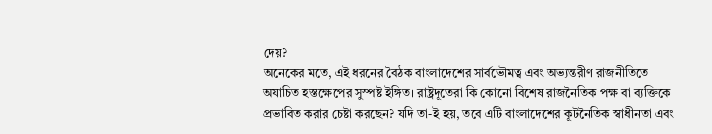দেয়?
অনেকের মতে, এই ধরনের বৈঠক বাংলাদেশের সার্বভৌমত্ব এবং অভ্যন্তরীণ রাজনীতিতে অযাচিত হস্তক্ষেপের সুস্পষ্ট ইঙ্গিত। রাষ্ট্রদূতেরা কি কোনো বিশেষ রাজনৈতিক পক্ষ বা ব্যক্তিকে প্রভাবিত করার চেষ্টা করছেন? যদি তা-ই হয়, তবে এটি বাংলাদেশের কূটনৈতিক স্বাধীনতা এবং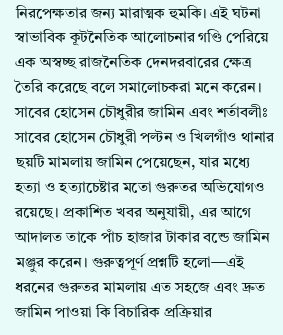নিরপেক্ষতার জন্য মারাত্মক হুমকি। এই ঘটনা স্বাভাবিক কূটনৈতিক আলোচনার গণ্ডি পেরিয়ে এক অস্বচ্ছ রাজনৈতিক দেনদরবারের ক্ষেত্র তৈরি করেছে বলে সমালোচকরা মনে করেন।
সাবের হোসেন চৌধুরীর জামিন এবং শর্তাবলীঃ
সাবের হোসেন চৌধুরী পল্টন ও খিলগাঁও থানার ছয়টি মামলায় জামিন পেয়েছেন, যার মধ্যে হত্যা ও হত্যাচেষ্টার মতো গুরুতর অভিযোগও রয়েছে। প্রকাশিত খবর অনুযায়ী, এর আগে আদালত তাকে পাঁচ হাজার টাকার বন্ডে জামিন মঞ্জুর করেন। গুরুত্বপূর্ণ প্রশ্নটি হলো—এই ধরনের গুরুতর মামলায় এত সহজে এবং দ্রুত জামিন পাওয়া কি বিচারিক প্রক্রিয়ার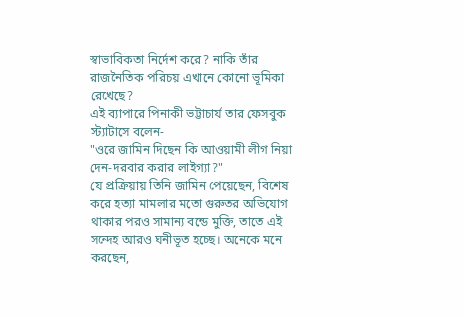স্বাভাবিকতা নির্দেশ করে? নাকি তাঁর রাজনৈতিক পরিচয় এখানে কোনো ভূমিকা রেখেছে?
এই ব্যাপারে পিনাকী ভট্টাচার্য তার ফেসবুক স্ট্যাটাসে বলেন-
"ওরে জামিন দিছেন কি আওয়ামী লীগ নিয়া দেন-দরবার করার লাইগ্যা?"
যে প্রক্রিয়ায় তিনি জামিন পেয়েছেন, বিশেষ করে হত্যা মামলার মতো গুরুতর অভিযোগ থাকার পরও সামান্য বন্ডে মুক্তি, তাতে এই সন্দেহ আরও ঘনীভূত হচ্ছে। অনেকে মনে করছেন,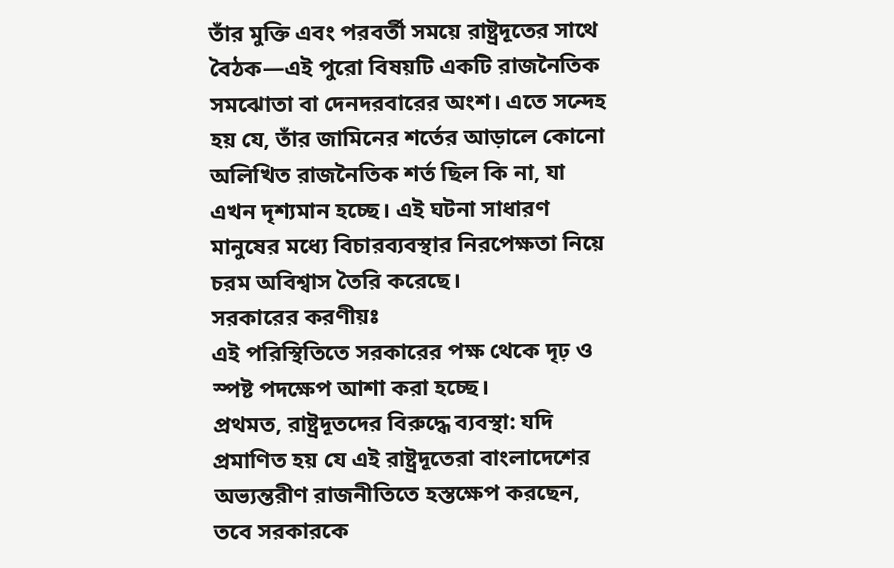তাঁর মুক্তি এবং পরবর্তী সময়ে রাষ্ট্রদূতের সাথে বৈঠক—এই পুরো বিষয়টি একটি রাজনৈতিক সমঝোতা বা দেনদরবারের অংশ। এতে সন্দেহ হয় যে, তাঁর জামিনের শর্তের আড়ালে কোনো অলিখিত রাজনৈতিক শর্ত ছিল কি না, যা এখন দৃশ্যমান হচ্ছে। এই ঘটনা সাধারণ মানুষের মধ্যে বিচারব্যবস্থার নিরপেক্ষতা নিয়ে চরম অবিশ্বাস তৈরি করেছে।
সরকারের করণীয়ঃ
এই পরিস্থিতিতে সরকারের পক্ষ থেকে দৃঢ় ও স্পষ্ট পদক্ষেপ আশা করা হচ্ছে।
প্রথমত, রাষ্ট্রদূতদের বিরুদ্ধে ব্যবস্থা: যদি প্রমাণিত হয় যে এই রাষ্ট্রদূতেরা বাংলাদেশের অভ্যন্তরীণ রাজনীতিতে হস্তক্ষেপ করছেন, তবে সরকারকে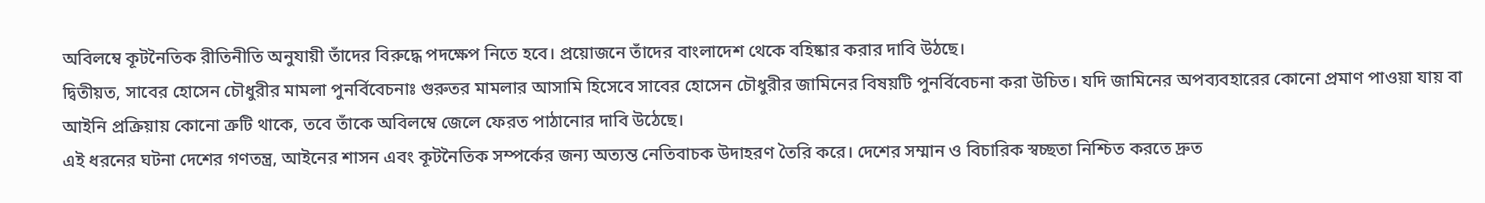অবিলম্বে কূটনৈতিক রীতিনীতি অনুযায়ী তাঁদের বিরুদ্ধে পদক্ষেপ নিতে হবে। প্রয়োজনে তাঁদের বাংলাদেশ থেকে বহিষ্কার করার দাবি উঠছে।
দ্বিতীয়ত, সাবের হোসেন চৌধুরীর মামলা পুনর্বিবেচনাঃ গুরুতর মামলার আসামি হিসেবে সাবের হোসেন চৌধুরীর জামিনের বিষয়টি পুনর্বিবেচনা করা উচিত। যদি জামিনের অপব্যবহারের কোনো প্রমাণ পাওয়া যায় বা আইনি প্রক্রিয়ায় কোনো ত্রুটি থাকে, তবে তাঁকে অবিলম্বে জেলে ফেরত পাঠানোর দাবি উঠেছে।
এই ধরনের ঘটনা দেশের গণতন্ত্র, আইনের শাসন এবং কূটনৈতিক সম্পর্কের জন্য অত্যন্ত নেতিবাচক উদাহরণ তৈরি করে। দেশের সম্মান ও বিচারিক স্বচ্ছতা নিশ্চিত করতে দ্রুত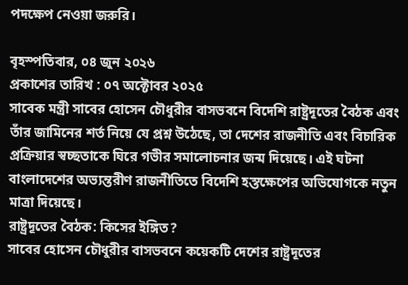পদক্ষেপ নেওয়া জরুরি।

বৃহস্পতিবার, ০৪ জুন ২০২৬
প্রকাশের তারিখ : ০৭ অক্টোবর ২০২৫
সাবেক মন্ত্রী সাবের হোসেন চৌধুরীর বাসভবনে বিদেশি রাষ্ট্রদূতের বৈঠক এবং তাঁর জামিনের শর্ত নিয়ে যে প্রশ্ন উঠেছে, তা দেশের রাজনীতি এবং বিচারিক প্রক্রিয়ার স্বচ্ছতাকে ঘিরে গভীর সমালোচনার জন্ম দিয়েছে। এই ঘটনা বাংলাদেশের অভ্যন্তরীণ রাজনীতিতে বিদেশি হস্তক্ষেপের অভিযোগকে নতুন মাত্রা দিয়েছে।
রাষ্ট্রদূতের বৈঠক: কিসের ইঙ্গিত?
সাবের হোসেন চৌধুরীর বাসভবনে কয়েকটি দেশের রাষ্ট্রদূতের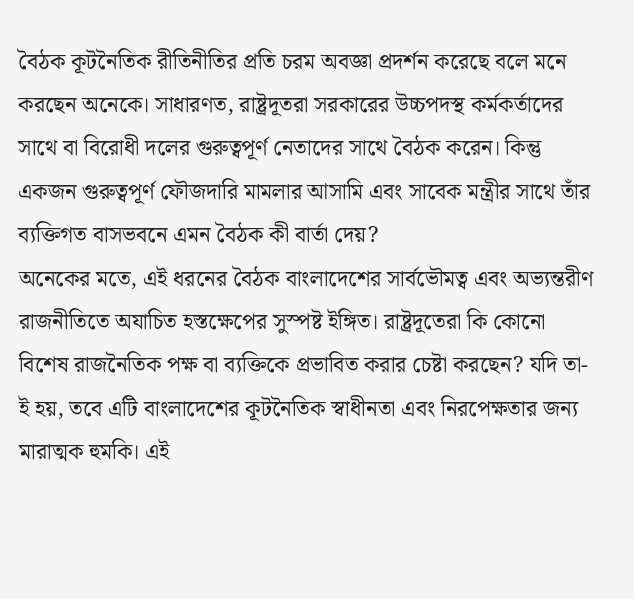বৈঠক কূটনৈতিক রীতিনীতির প্রতি চরম অবজ্ঞা প্রদর্শন করেছে বলে মনে করছেন অনেকে। সাধারণত, রাষ্ট্রদূতরা সরকারের উচ্চপদস্থ কর্মকর্তাদের সাথে বা বিরোধী দলের গুরুত্বপূর্ণ নেতাদের সাথে বৈঠক করেন। কিন্তু একজন গুরুত্বপূর্ণ ফৌজদারি মামলার আসামি এবং সাবেক মন্ত্রীর সাথে তাঁর ব্যক্তিগত বাসভবনে এমন বৈঠক কী বার্তা দেয়?
অনেকের মতে, এই ধরনের বৈঠক বাংলাদেশের সার্বভৌমত্ব এবং অভ্যন্তরীণ রাজনীতিতে অযাচিত হস্তক্ষেপের সুস্পষ্ট ইঙ্গিত। রাষ্ট্রদূতেরা কি কোনো বিশেষ রাজনৈতিক পক্ষ বা ব্যক্তিকে প্রভাবিত করার চেষ্টা করছেন? যদি তা-ই হয়, তবে এটি বাংলাদেশের কূটনৈতিক স্বাধীনতা এবং নিরপেক্ষতার জন্য মারাত্মক হুমকি। এই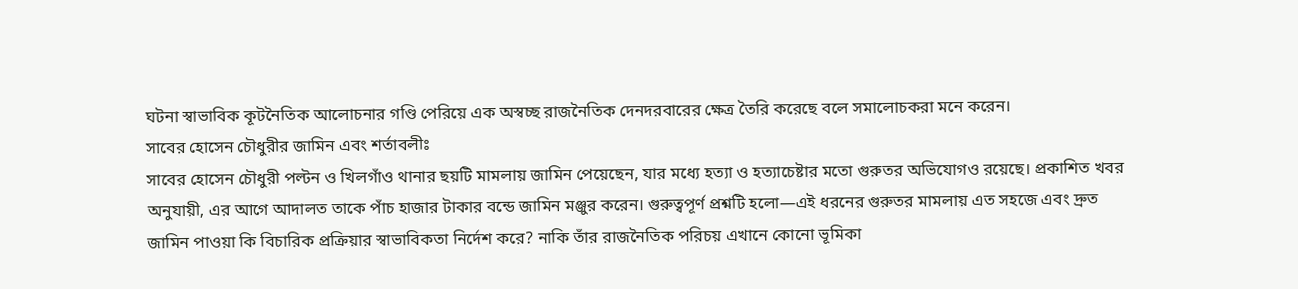ঘটনা স্বাভাবিক কূটনৈতিক আলোচনার গণ্ডি পেরিয়ে এক অস্বচ্ছ রাজনৈতিক দেনদরবারের ক্ষেত্র তৈরি করেছে বলে সমালোচকরা মনে করেন।
সাবের হোসেন চৌধুরীর জামিন এবং শর্তাবলীঃ
সাবের হোসেন চৌধুরী পল্টন ও খিলগাঁও থানার ছয়টি মামলায় জামিন পেয়েছেন, যার মধ্যে হত্যা ও হত্যাচেষ্টার মতো গুরুতর অভিযোগও রয়েছে। প্রকাশিত খবর অনুযায়ী, এর আগে আদালত তাকে পাঁচ হাজার টাকার বন্ডে জামিন মঞ্জুর করেন। গুরুত্বপূর্ণ প্রশ্নটি হলো—এই ধরনের গুরুতর মামলায় এত সহজে এবং দ্রুত জামিন পাওয়া কি বিচারিক প্রক্রিয়ার স্বাভাবিকতা নির্দেশ করে? নাকি তাঁর রাজনৈতিক পরিচয় এখানে কোনো ভূমিকা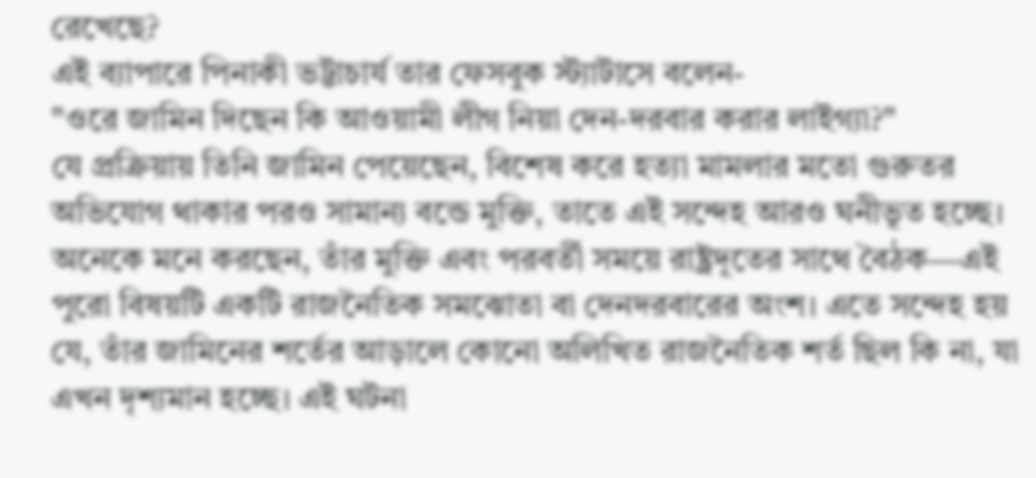রেখেছে?
এই ব্যাপারে পিনাকী ভট্টাচার্য তার ফেসবুক স্ট্যাটাসে বলেন-
"ওরে জামিন দিছেন কি আওয়ামী লীগ নিয়া দেন-দরবার করার লাইগ্যা?"
যে প্রক্রিয়ায় তিনি জামিন পেয়েছেন, বিশেষ করে হত্যা মামলার মতো গুরুতর অভিযোগ থাকার পরও সামান্য বন্ডে মুক্তি, তাতে এই সন্দেহ আরও ঘনীভূত হচ্ছে। অনেকে মনে করছেন, তাঁর মুক্তি এবং পরবর্তী সময়ে রাষ্ট্রদূতের সাথে বৈঠক—এই পুরো বিষয়টি একটি রাজনৈতিক সমঝোতা বা দেনদরবারের অংশ। এতে সন্দেহ হয় যে, তাঁর জামিনের শর্তের আড়ালে কোনো অলিখিত রাজনৈতিক শর্ত ছিল কি না, যা এখন দৃশ্যমান হচ্ছে। এই ঘটনা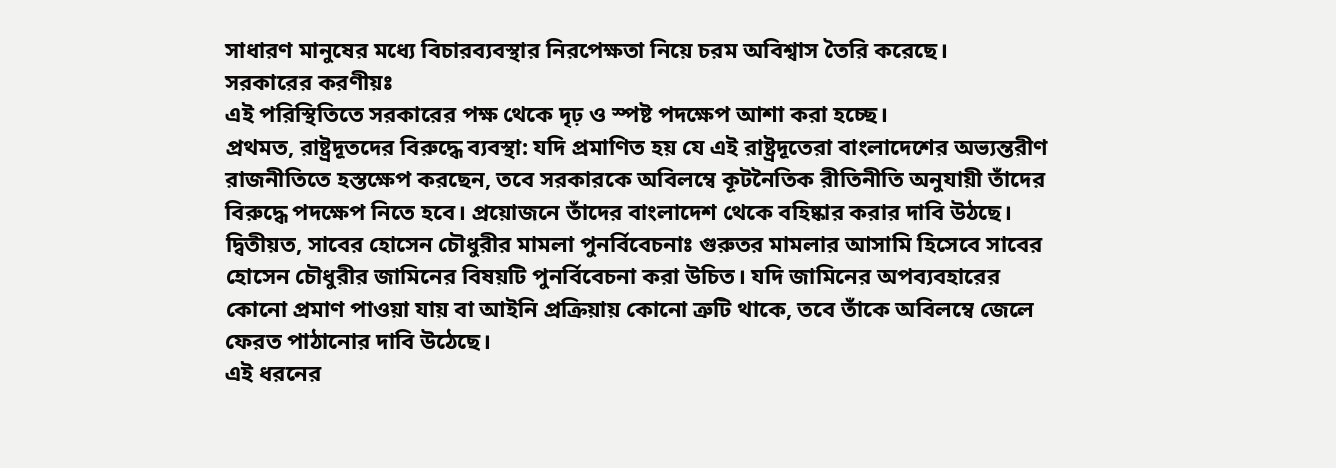সাধারণ মানুষের মধ্যে বিচারব্যবস্থার নিরপেক্ষতা নিয়ে চরম অবিশ্বাস তৈরি করেছে।
সরকারের করণীয়ঃ
এই পরিস্থিতিতে সরকারের পক্ষ থেকে দৃঢ় ও স্পষ্ট পদক্ষেপ আশা করা হচ্ছে।
প্রথমত, রাষ্ট্রদূতদের বিরুদ্ধে ব্যবস্থা: যদি প্রমাণিত হয় যে এই রাষ্ট্রদূতেরা বাংলাদেশের অভ্যন্তরীণ রাজনীতিতে হস্তক্ষেপ করছেন, তবে সরকারকে অবিলম্বে কূটনৈতিক রীতিনীতি অনুযায়ী তাঁদের বিরুদ্ধে পদক্ষেপ নিতে হবে। প্রয়োজনে তাঁদের বাংলাদেশ থেকে বহিষ্কার করার দাবি উঠছে।
দ্বিতীয়ত, সাবের হোসেন চৌধুরীর মামলা পুনর্বিবেচনাঃ গুরুতর মামলার আসামি হিসেবে সাবের হোসেন চৌধুরীর জামিনের বিষয়টি পুনর্বিবেচনা করা উচিত। যদি জামিনের অপব্যবহারের কোনো প্রমাণ পাওয়া যায় বা আইনি প্রক্রিয়ায় কোনো ত্রুটি থাকে, তবে তাঁকে অবিলম্বে জেলে ফেরত পাঠানোর দাবি উঠেছে।
এই ধরনের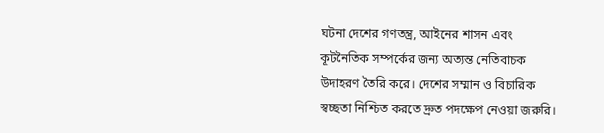ঘটনা দেশের গণতন্ত্র, আইনের শাসন এবং কূটনৈতিক সম্পর্কের জন্য অত্যন্ত নেতিবাচক উদাহরণ তৈরি করে। দেশের সম্মান ও বিচারিক স্বচ্ছতা নিশ্চিত করতে দ্রুত পদক্ষেপ নেওয়া জরুরি।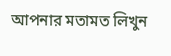আপনার মতামত লিখুন